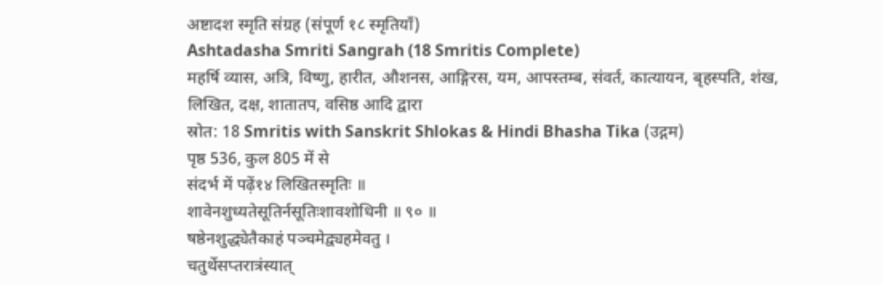अष्टादश स्मृति संग्रह (संपूर्ण १८ स्मृतियाँ)
Ashtadasha Smriti Sangrah (18 Smritis Complete)
महर्षि व्यास, अत्रि, विष्णु, हारीत, औशनस, आङ्गिरस, यम, आपस्तम्ब, संवर्त, कात्यायन, बृहस्पति, शंख, लिखित, दक्ष, शातातप, वसिष्ठ आदि द्वारा
स्रोत: 18 Smritis with Sanskrit Shlokas & Hindi Bhasha Tika (उद्गम)
पृष्ठ 536, कुल 805 में से
संदर्भ में पढ़ें१४ लिखितस्मृतिः ॥
शावेनशुध्यतेसूतिर्नसूतिःशावशोधिनी ॥ ९० ॥
षष्ठेनशुद्ध्येतैकाहं पञ्चमेद्व्यहमेवतु ।
चतुर्थेसप्तरात्रंस्यात्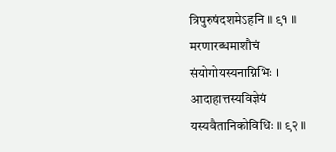त्रिपुरुषंदशमेऽहनि ॥ ९१ ॥
मरणारब्धमाशौचं संयोगोयस्यनाग्निभिः ।
आदाहात्तस्यविज्ञेयं यस्यवैतानिकोविधिः ॥ ९२ ॥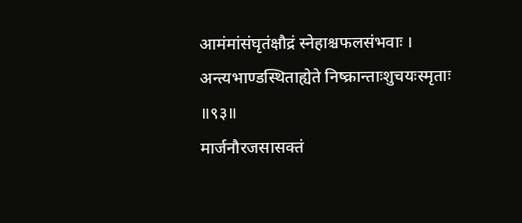आमंमांसंघृतंक्षौद्रं स्नेहाश्चफलसंभवाः ।
अन्त्यभाण्डस्थिताह्येते निष्क्रान्ताःशुचयःस्मृताः ॥९३॥
मार्जनौरजसासक्तं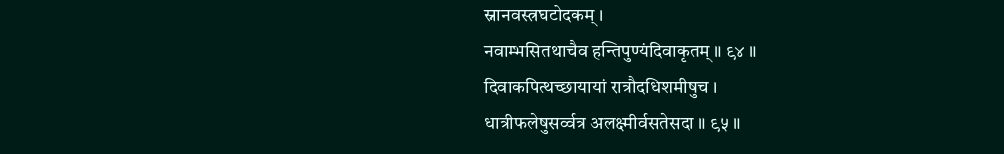स्नानवस्त्रघटोदकम् ।
नवाम्भसितथाचैव हन्तिपुण्यंदिवाकृतम् ॥ ९४ ॥
दिवाकपित्थच्छायायां रात्रौदधिशमीषुच ।
धात्रीफलेषुसर्व्वत्र अलक्ष्मीर्वसतेसदा ॥ ९५ ॥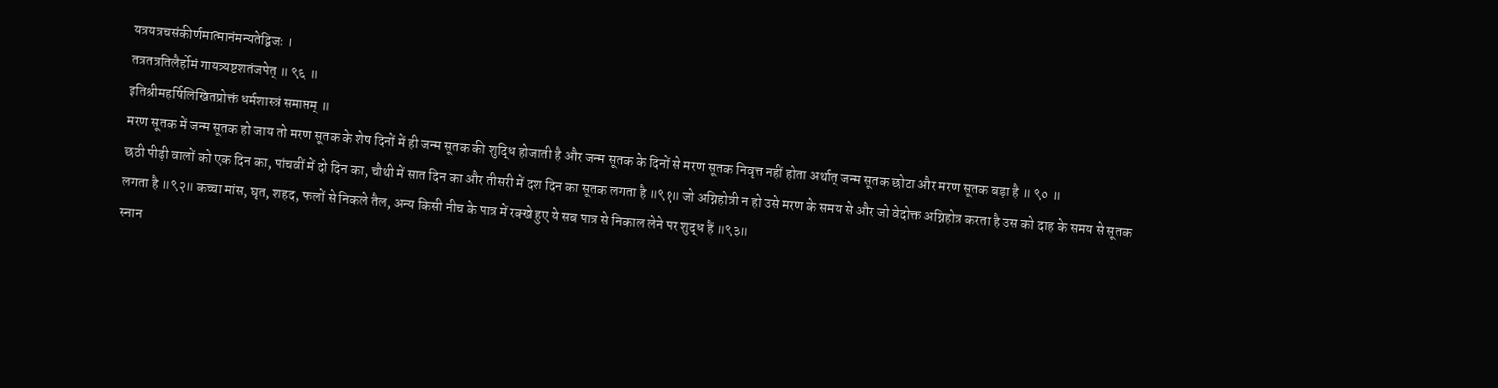यत्रयत्रचसंकीर्णमात्मानंमन्यतेद्विजः ।
तत्रतत्रतिलैर्होमं गायत्र्यष्टशतंजपेत् ॥ ९६ ॥
इतिश्रीमहर्षिलिखितप्रोक्तं धर्मशास्त्रं समाप्तम् ॥
मरण सूतक में जन्म सूतक हो जाय तो मरण सूतक के शेष दिनों में ही जन्म सूतक की शुद्धि होजाती है और जन्म सूतक के दिनों से मरण सूतक निवृत्त नहीं होता अर्थात् जन्म सूतक छोटा और मरण सूतक बड़ा है ॥ ९० ॥
छठी पीढ़ी वालों को एक दिन का, पांचवीं में दो दिन का, चौथी में सात दिन का और तीसरी में दश दिन का सूतक लगता है ॥९१॥ जो अग्निहोत्री न हो उसे मरण के समय से और जो वेदोक्त अग्निहोत्र करता है उस को दाह के समय से सूतक लगता है ॥९२॥ कच्चा मांस, घृत, शहद, फलों से निकले तैल, अन्य किसी नीच के पात्र में रक्खे हुए ये सब पात्र से निकाल लेने पर शुद्ध हैं ॥९३॥
स्नान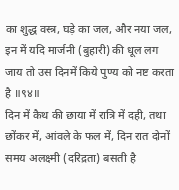का शुद्ध वस्त्र, घड़े का जल, और नया जल, इन में यदि मार्जनी (बुहारी) की धूल लग जाय तो उस दिनमें किये पुण्य को नष्ट करता है ॥९४॥
दिन में कैथ की छाया में रात्रि में दही, तथा छोंकर में, आंवले के फल में, दिन रात दोनों समय अलक्ष्मी (दरिद्रता) बसती है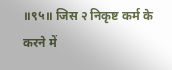॥९५॥ जिस २ निकृष्ट कर्म के करने में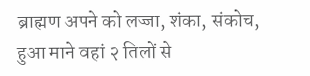ब्राह्मण अपने को लज्जा, शंका, संकोच, हुआ माने वहां २ तिलों से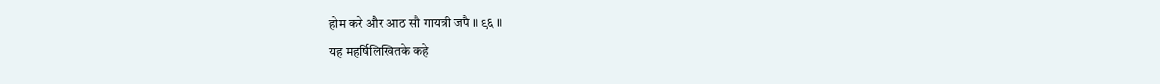होम करे और आठ सौ गायत्री जपै ॥ ९६ ॥
यह महर्षिलिखितके कहे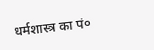धर्मशास्त्र का पं०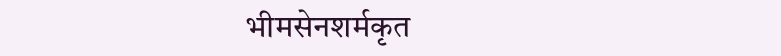भीमसेनशर्मकृत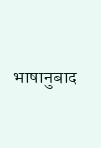भाषानुबाद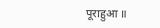पूराहुआ ॥